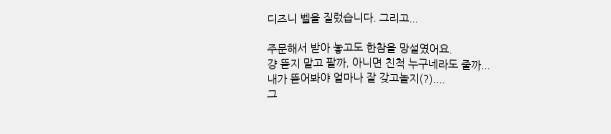디즈니 벨을 질렀습니다. 그리고...

주문해서 받아 놓고도 한참을 망설였어요.
걍 뜯지 말고 팔까, 아니면 친척 누구네라도 줄까...
내가 뜯어봐야 얼마나 잘 갖고놀지(?)....
그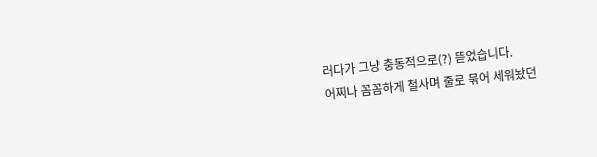러다가 그냥 충동적으로(?) 뜯었습니다.
어찌나 꼼꼼하게 철사며 줄로 묶어 세워놨던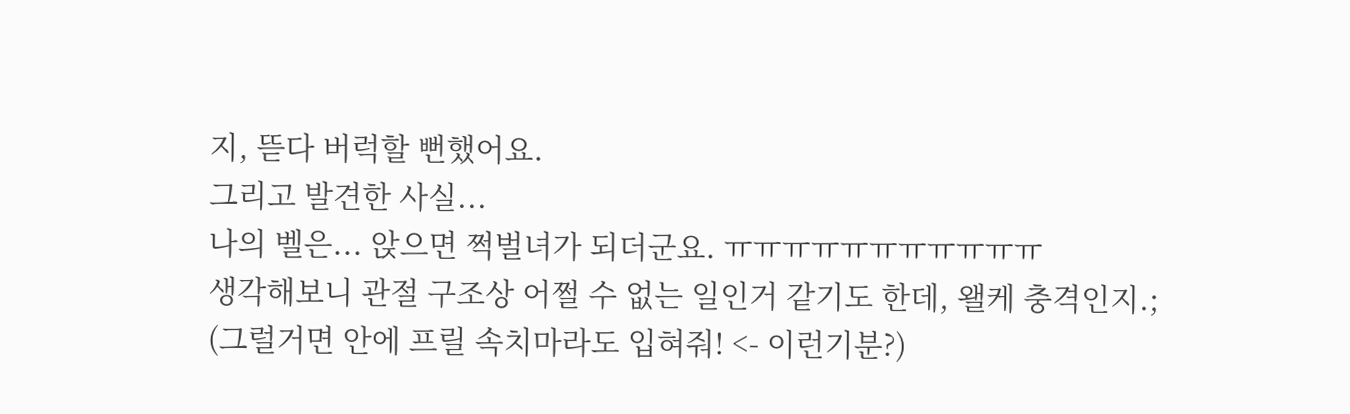지, 뜯다 버럭할 뻔했어요.
그리고 발견한 사실...
나의 벨은... 앉으면 쩍벌녀가 되더군요. ㅠㅠㅠㅠㅠㅠㅠㅠㅠㅠㅠ
생각해보니 관절 구조상 어쩔 수 없는 일인거 같기도 한데, 왤케 충격인지.;
(그럴거면 안에 프릴 속치마라도 입혀줘! <- 이런기분?)